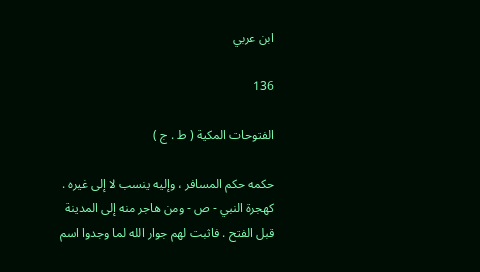ابن عربي

136

الفتوحات المكية ( ط . ج )

حكمه حكم المسافر ، وإليه ينسب لا إلى غيره . كهجرة النبي - ص - ومن هاجر منه إلى المدينة قبل الفتح . فاثبت لهم جوار الله لما وجدوا اسم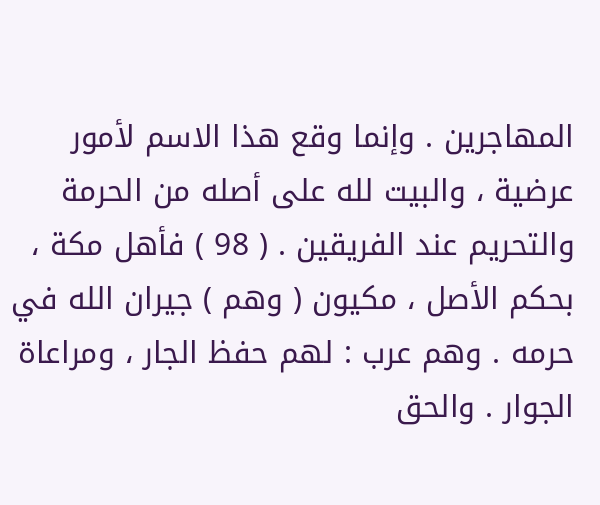المهاجرين . وإنما وقع هذا الاسم لأمور عرضية ، والبيت لله على أصله من الحرمة والتحريم عند الفريقين . ( 98 ) فأهل مكة ، بحكم الأصل ، مكيون ( وهم ) جيران الله في حرمه . وهم عرب : لهم حفظ الجار ، ومراعاة الجوار . والحق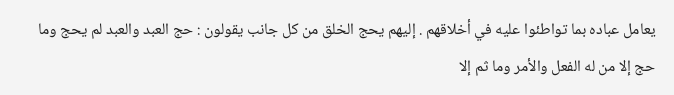يعامل عباده بما تواطئوا عليه في أخلاقهم . إليهم يحج الخلق من كل جانب يقولون : حج العبد والعبد لم يحج وما حج إلا من له الفعل والأمر وما ثم إلا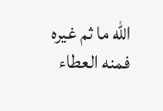الله ما ثم غيره فمنه العطاء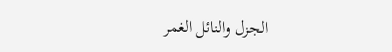الجزل والنائل الغمر